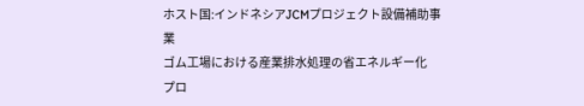ホスト国:インドネシアJCMプロジェクト設備補助事業
ゴム工場における産業排水処理の省エネルギー化
プロ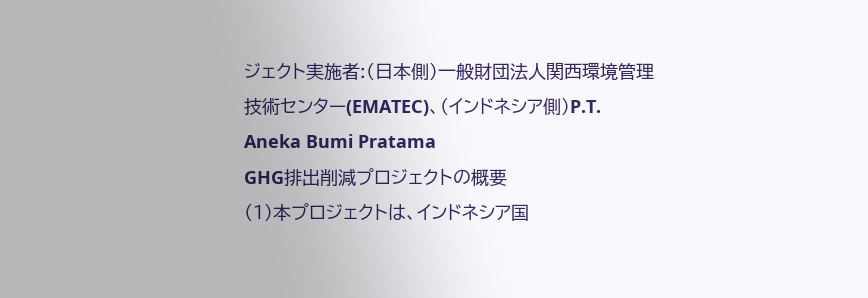ジェクト実施者:(日本側)一般財団法人関西環境管理技術センター(EMATEC)、(インドネシア側)P.T. Aneka Bumi Pratama
GHG排出削減プロジェクトの概要
(1)本プロジェクトは、インドネシア国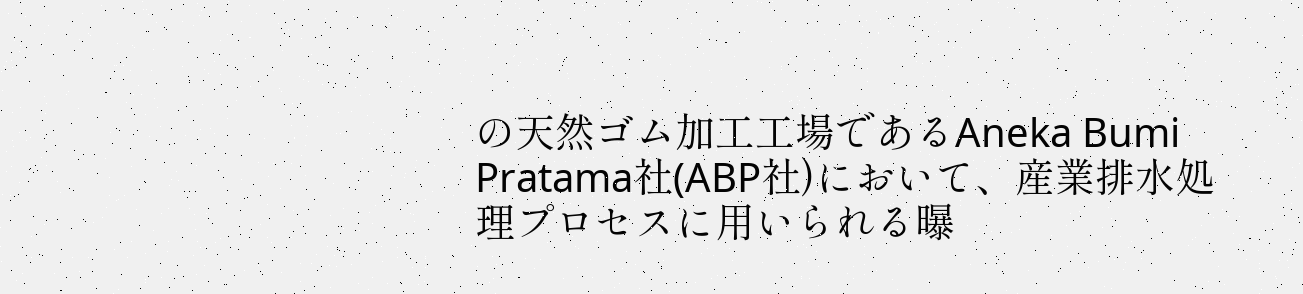の天然ゴム加工工場であるAneka Bumi Pratama社(ABP社)において、産業排水処理プロセスに用いられる曝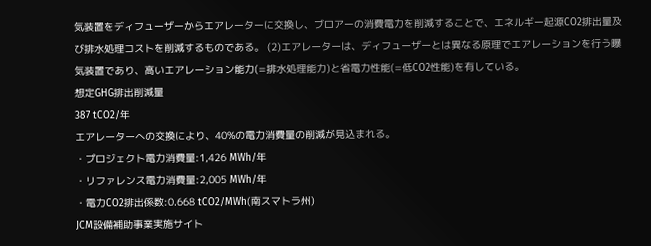気装置をディフューザーからエアレーターに交換し、ブロアーの消費電力を削減することで、エネルギー起源CO2排出量及び排水処理コストを削減するものである。 (2)エアレーターは、ディフューザーとは異なる原理でエアレーションを行う曝気装置であり、高いエアレーション能力(=排水処理能力)と省電力性能(=低CO2性能)を有している。
想定GHG排出削減量
387 tCO2/年
エアレーターへの交換により、40%の電力消費量の削減が見込まれる。
・プロジェクト電力消費量:1,426 MWh/年
・リファレンス電力消費量:2,005 MWh/年
・電力CO2排出係数:0.668 tCO2/MWh(南スマトラ州)
JCM設備補助事業実施サイト